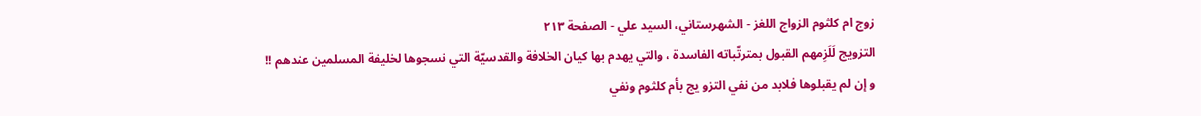زوج ام کلثوم الزواج اللغز - الشهرستاني، السيد علي - الصفحة ٢١٣
التزويج لَلَزِمهم القبول بمترتّباته الفاسدة ، والتي يهدم بها كيان الخلافة والقدسيّة التي نسجوها لخليفة المسلمين عندهم !!
و إن لم يقبلوها فلابد من نفي التزو يج بأم كلثوم ونفي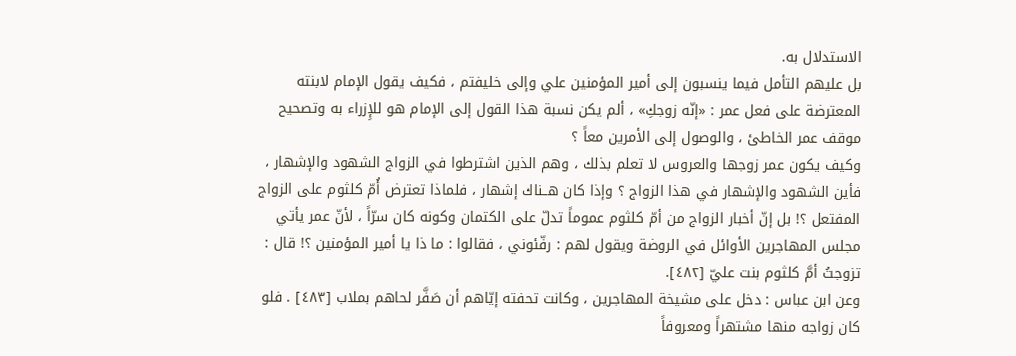الاستدلال به.
بل عليهم التأمل فيما ينسبون إلى أمير المؤمنين علي وإلى خليفتم ، فكيف يقول الإمام لابنته المعترضة على فعل عمر : «إنّه زوجكِ» ، ألم يكن نسبة هذا القول إلى الإمام هو للإِزراء به وتصحيح موقف عمر الخاطئ ، والوصول إلى الأمرين معاً ؟
وكيف يكون عمر زوجها والعروس لا تعلم بذلك ، وهم الذين اشترطوا في الزواج الشهود والإشهار ، فأين الشهود والإشهار في هذا الزواج ؟ وإذا كان هــناك إشهار ، فلماذا تعترض أُمّ كلثوم على الزواج المفتعل ؟! بل إنّ أخبار الزواج من أمّ كلثوم عموماً تدلّ على الكتمان وكونه كان سرّاً ، لأنّ عمر يأتي مجلس المهاجرين الأوائل في الروضة ويقول لهم : رفّئوني ، فقالوا : ما ذا يا أمير المؤمنين ؟! قال : تزوجتُ أمَّ كلثوم بنت عليّ [٤٨٢].
وعن ابن عباس : دخل على مشيخة المهاجرين ، وكانت تحفته إيّاهم أن صَفَّر لحاهم بملاب [٤٨٣] . فلو كان زواجه منها مشتهراً ومعروفاً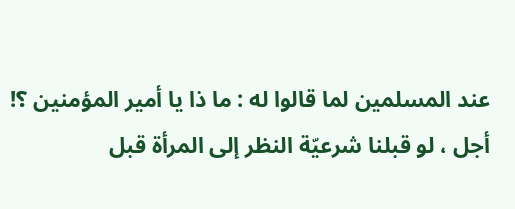عند المسلمين لما قالوا له : ما ذا يا أمير المؤمنين ؟!
أجل ، لو قبلنا شرعيّة النظر إلى المرأة قبل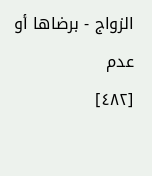الزواج - برضاها أو عدم
[٤٨٢]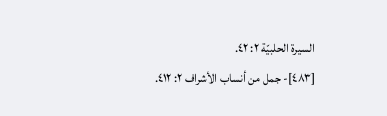السيرة الحلبيّة ٢: ٤٢.
[٤٨٣]- جمل من أنساب الأشراف ٢: ٤١٢.